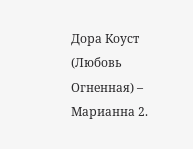Дора Коуст (Любовь Огненная) – Марианна 2.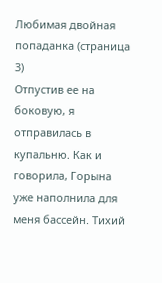Любимая двойная попаданка (страница 3)
Отпустив ее на боковую, я отправилась в купальню. Как и говорила, Горына уже наполнила для меня бассейн. Тихий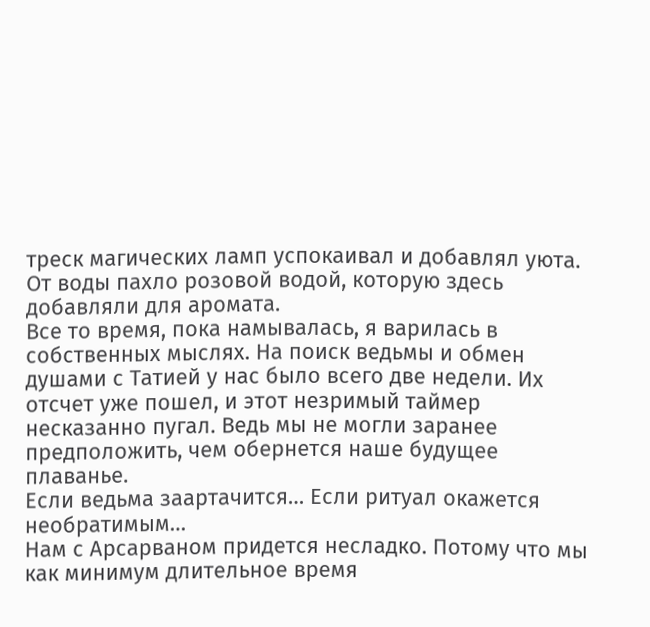треск магических ламп успокаивал и добавлял уюта. От воды пахло розовой водой, которую здесь добавляли для аромата.
Все то время, пока намывалась, я варилась в собственных мыслях. На поиск ведьмы и обмен душами с Татией у нас было всего две недели. Их отсчет уже пошел, и этот незримый таймер несказанно пугал. Ведь мы не могли заранее предположить, чем обернется наше будущее плаванье.
Если ведьма заартачится… Если ритуал окажется необратимым…
Нам с Арсарваном придется несладко. Потому что мы как минимум длительное время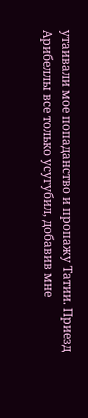утаивали мое попаданство и пропажу Татии. Приезд Арибеллы все только усугубил, добавив мне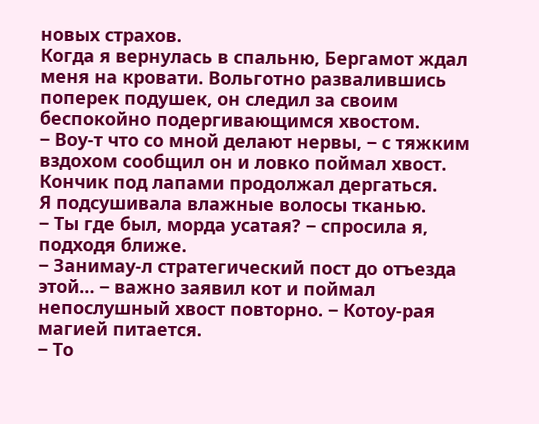новых страхов.
Когда я вернулась в спальню, Бергамот ждал меня на кровати. Вольготно развалившись поперек подушек, он следил за своим беспокойно подергивающимся хвостом.
‒ Воу-т что со мной делают нервы, ‒ с тяжким вздохом сообщил он и ловко поймал хвост.
Кончик под лапами продолжал дергаться.
Я подсушивала влажные волосы тканью.
‒ Ты где был, морда усатая? ‒ спросила я, подходя ближе.
‒ Занимау-л стратегический пост до отъезда этой… ‒ важно заявил кот и поймал непослушный хвост повторно. ‒ Котоу-рая магией питается.
‒ То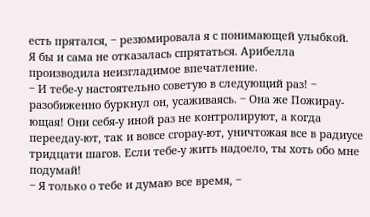есть прятался, ‒ резюмировала я с понимающей улыбкой.
Я бы и сама не отказалась спрятаться. Арибелла производила неизгладимое впечатление.
‒ И тебе-у настоятельно советую в следующий раз! ‒ разобиженно буркнул он, усаживаясь. ‒ Она же Пожирау-ющая! Они себя-у иной раз не контролируют, а когда переедау-ют, так и вовсе сгорау-ют, уничтожая все в радиусе тридцати шагов. Если тебе-у жить надоело, ты хоть обо мне подумай!
‒ Я только о тебе и думаю все время, ‒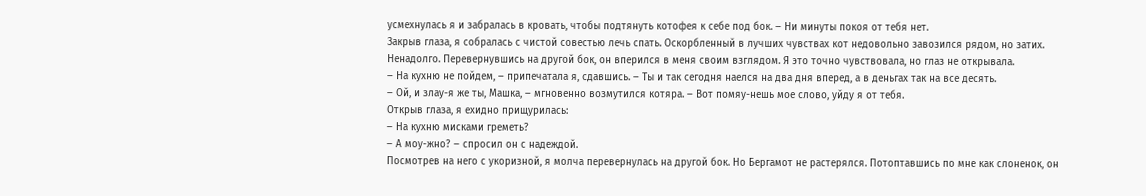усмехнулась я и забралась в кровать, чтобы подтянуть котофея к себе под бок. ‒ Ни минуты покоя от тебя нет.
Закрыв глаза, я собралась с чистой совестью лечь спать. Оскорбленный в лучших чувствах кот недовольно завозился рядом, но затих.
Ненадолго. Перевернувшись на другой бок, он вперился в меня своим взглядом. Я это точно чувствовала, но глаз не открывала.
‒ На кухню не пойдем, ‒ припечатала я, сдавшись. ‒ Ты и так сегодня наелся на два дня вперед, а в деньгах так на все десять.
‒ Ой, и злау-я же ты, Машка, ‒ мгновенно возмутился котяра. ‒ Вот помяу-нешь мое слово, уйду я от тебя.
Открыв глаза, я ехидно прищурилась:
‒ На кухню мисками греметь?
‒ А моу-жно? ‒ спросил он с надеждой.
Посмотрев на него с укоризной, я молча перевернулась на другой бок. Но Бергамот не растерялся. Потоптавшись по мне как слоненок, он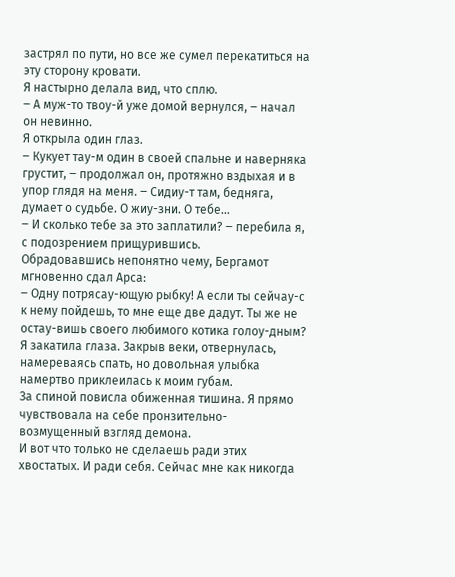застрял по пути, но все же сумел перекатиться на эту сторону кровати.
Я настырно делала вид, что сплю.
‒ А муж-то твоу-й уже домой вернулся, ‒ начал он невинно.
Я открыла один глаз.
‒ Кукует тау-м один в своей спальне и наверняка грустит, ‒ продолжал он, протяжно вздыхая и в упор глядя на меня. ‒ Сидиу-т там, бедняга, думает о судьбе. О жиу-зни. О тебе…
‒ И сколько тебе за это заплатили? ‒ перебила я, с подозрением прищурившись.
Обрадовавшись непонятно чему, Бергамот мгновенно сдал Арса:
‒ Одну потрясау-ющую рыбку! А если ты сейчау-с к нему пойдешь, то мне еще две дадут. Ты же не остау-вишь своего любимого котика голоу-дным?
Я закатила глаза. Закрыв веки, отвернулась, намереваясь спать, но довольная улыбка намертво приклеилась к моим губам.
За спиной повисла обиженная тишина. Я прямо чувствовала на себе пронзительно-возмущенный взгляд демона.
И вот что только не сделаешь ради этих хвостатых. И ради себя. Сейчас мне как никогда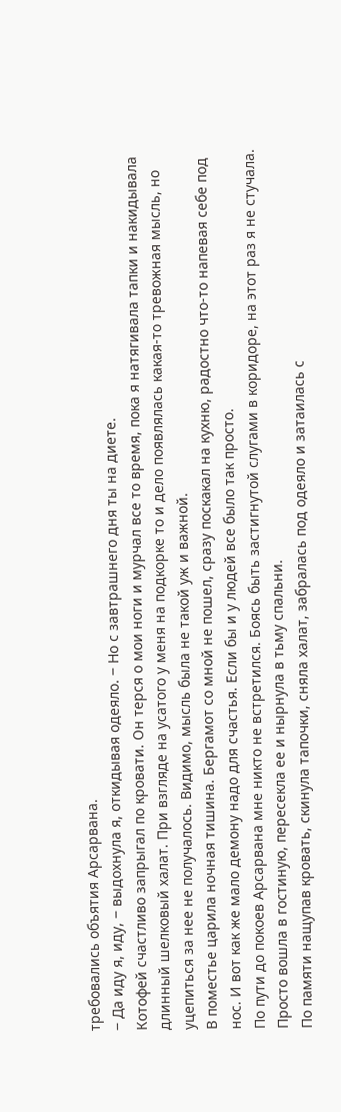требовались объятия Арсарвана.
‒ Да иду я, иду, ‒ выдохнула я, откидывая одеяло. ‒ Но с завтрашнего дня ты на диете.
Котофей счастливо запрыгал по кровати. Он терся о мои ноги и мурчал все то время, пока я натягивала тапки и накидывала длинный шелковый халат. При взгляде на усатого у меня на подкорке то и дело появлялась какая-то тревожная мысль, но уцепиться за нее не получалось. Видимо, мысль была не такой уж и важной.
В поместье царила ночная тишина. Бергамот со мной не пошел, сразу поскакал на кухню, радостно что-то напевая себе под нос. И вот как же мало демону надо для счастья. Если бы и у людей все было так просто.
По пути до покоев Арсарвана мне никто не встретился. Боясь быть застигнутой слугами в коридоре, на этот раз я не стучала. Просто вошла в гостиную, пересекла ее и нырнула в тьму спальни.
По памяти нащупав кровать, скинула тапочки, сняла халат, забралась под одеяло и затаилась с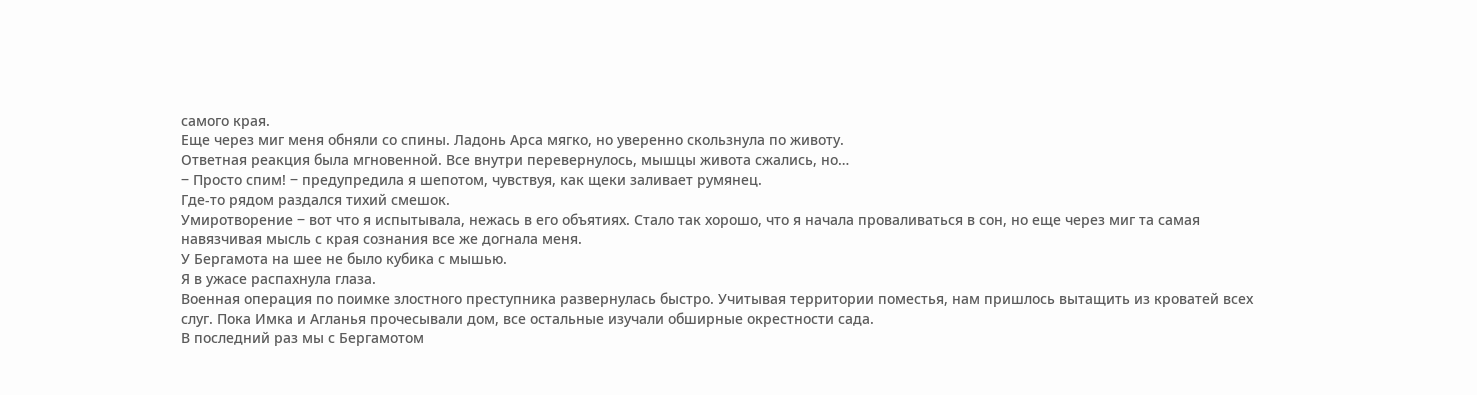самого края.
Еще через миг меня обняли со спины. Ладонь Арса мягко, но уверенно скользнула по животу.
Ответная реакция была мгновенной. Все внутри перевернулось, мышцы живота сжались, но…
‒ Просто спим! ‒ предупредила я шепотом, чувствуя, как щеки заливает румянец.
Где-то рядом раздался тихий смешок.
Умиротворение ‒ вот что я испытывала, нежась в его объятиях. Стало так хорошо, что я начала проваливаться в сон, но еще через миг та самая навязчивая мысль с края сознания все же догнала меня.
У Бергамота на шее не было кубика с мышью.
Я в ужасе распахнула глаза.
Военная операция по поимке злостного преступника развернулась быстро. Учитывая территории поместья, нам пришлось вытащить из кроватей всех слуг. Пока Имка и Агланья прочесывали дом, все остальные изучали обширные окрестности сада.
В последний раз мы с Бергамотом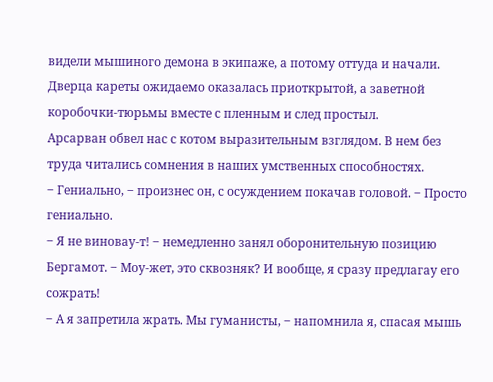видели мышиного демона в экипаже, а потому оттуда и начали. Дверца кареты ожидаемо оказалась приоткрытой, а заветной коробочки-тюрьмы вместе с пленным и след простыл.
Арсарван обвел нас с котом выразительным взглядом. В нем без труда читались сомнения в наших умственных способностях.
‒ Гениально, ‒ произнес он, с осуждением покачав головой. ‒ Просто гениально.
‒ Я не виновау-т! ‒ немедленно занял оборонительную позицию Бергамот. ‒ Моу-жет, это сквозняк? И вообще, я сразу предлагау его сожрать!
‒ А я запретила жрать. Мы гуманисты, ‒ напомнила я, спасая мышь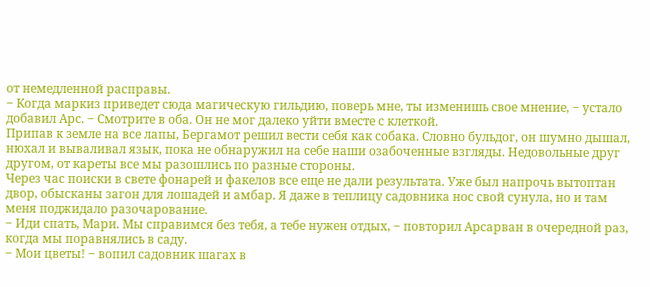от немедленной расправы.
‒ Когда маркиз приведет сюда магическую гильдию, поверь мне, ты изменишь свое мнение, ‒ устало добавил Арс. ‒ Смотрите в оба. Он не мог далеко уйти вместе с клеткой.
Припав к земле на все лапы, Бергамот решил вести себя как собака. Словно бульдог, он шумно дышал, нюхал и вываливал язык, пока не обнаружил на себе наши озабоченные взгляды. Недовольные друг другом, от кареты все мы разошлись по разные стороны.
Через час поиски в свете фонарей и факелов все еще не дали результата. Уже был напрочь вытоптан двор, обысканы загон для лошадей и амбар. Я даже в теплицу садовника нос свой сунула, но и там меня поджидало разочарование.
‒ Иди спать, Мари. Мы справимся без тебя, а тебе нужен отдых, ‒ повторил Арсарван в очередной раз, когда мы поравнялись в саду.
‒ Мои цветы! ‒ вопил садовник шагах в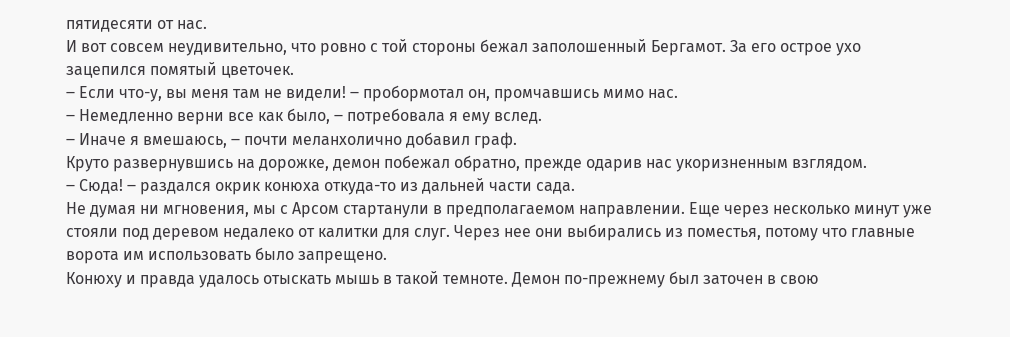пятидесяти от нас.
И вот совсем неудивительно, что ровно с той стороны бежал заполошенный Бергамот. За его острое ухо зацепился помятый цветочек.
‒ Если что-у, вы меня там не видели! ‒ пробормотал он, промчавшись мимо нас.
‒ Немедленно верни все как было, ‒ потребовала я ему вслед.
‒ Иначе я вмешаюсь, ‒ почти меланхолично добавил граф.
Круто развернувшись на дорожке, демон побежал обратно, прежде одарив нас укоризненным взглядом.
‒ Сюда! ‒ раздался окрик конюха откуда-то из дальней части сада.
Не думая ни мгновения, мы с Арсом стартанули в предполагаемом направлении. Еще через несколько минут уже стояли под деревом недалеко от калитки для слуг. Через нее они выбирались из поместья, потому что главные ворота им использовать было запрещено.
Конюху и правда удалось отыскать мышь в такой темноте. Демон по-прежнему был заточен в свою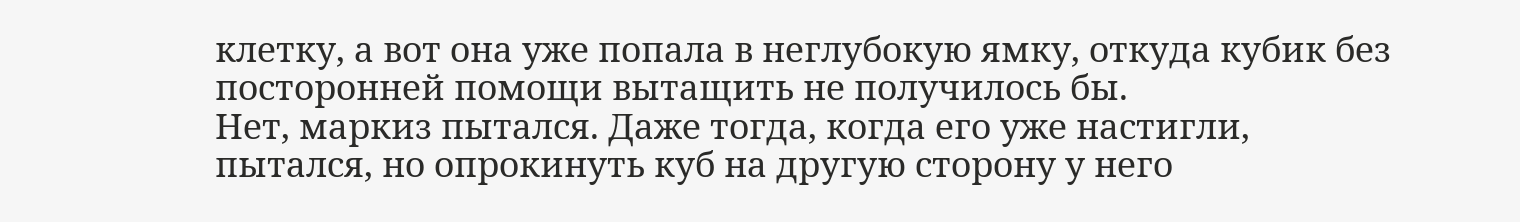клетку, а вот она уже попала в неглубокую ямку, откуда кубик без посторонней помощи вытащить не получилось бы.
Нет, маркиз пытался. Даже тогда, когда его уже настигли, пытался, но опрокинуть куб на другую сторону у него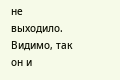не выходило. Видимо, так он и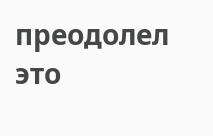преодолел это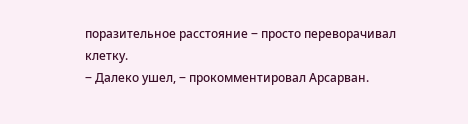поразительное расстояние ‒ просто переворачивал клетку.
‒ Далеко ушел, ‒ прокомментировал Арсарван.